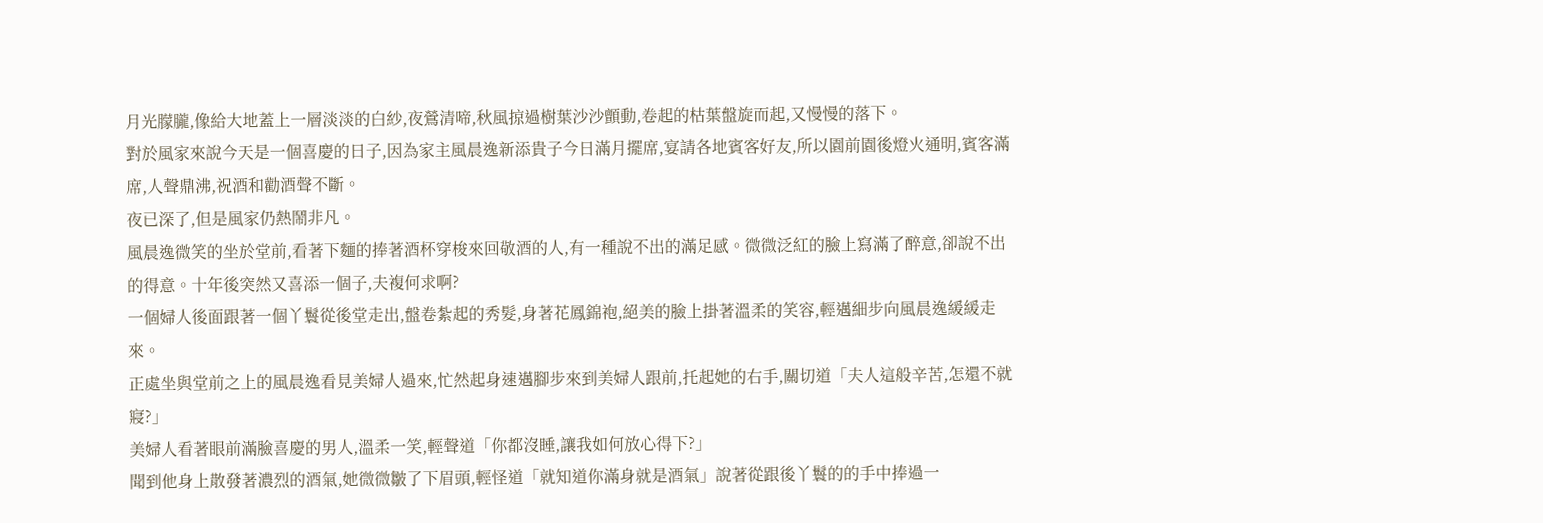月光朦朧,像給大地蓋上一層淡淡的白紗,夜鶯清啼,秋風掠過樹葉沙沙顫動,卷起的枯葉盤旋而起,又慢慢的落下。
對於風家來說今天是一個喜慶的日子,因為家主風晨逸新添貴子今日滿月擺席,宴請各地賓客好友,所以園前園後燈火通明,賓客滿席,人聲鼎沸,祝酒和勸酒聲不斷。
夜已深了,但是風家仍熱鬧非凡。
風晨逸微笑的坐於堂前,看著下麵的捧著酒杯穿梭來回敬酒的人,有一種說不出的滿足感。微微泛紅的臉上寫滿了醉意,卻說不出的得意。十年後突然又喜添一個子,夫複何求啊?
一個婦人後面跟著一個丫鬟從後堂走出,盤卷紮起的秀髮,身著花鳳錦袍,絕美的臉上掛著溫柔的笑容,輕邁細步向風晨逸緩緩走來。
正處坐與堂前之上的風晨逸看見美婦人過來,忙然起身速邁腳步來到美婦人跟前,托起她的右手,關切道「夫人這般辛苦,怎還不就寢?」
美婦人看著眼前滿臉喜慶的男人,溫柔一笑,輕聲道「你都沒睡,讓我如何放心得下?」
聞到他身上散發著濃烈的酒氣,她微微皺了下眉頭,輕怪道「就知道你滿身就是酒氣」說著從跟後丫鬟的的手中捧過一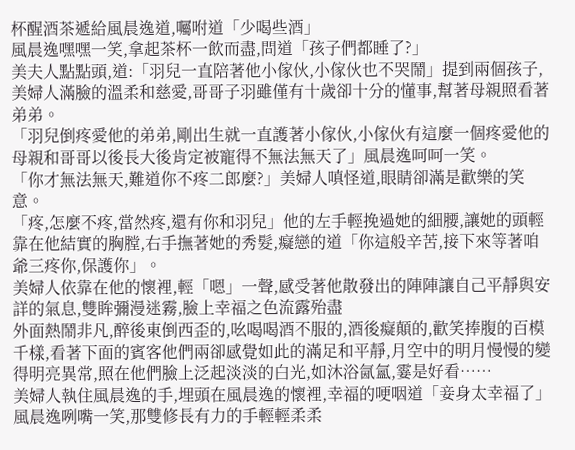杯醒酒茶遞給風晨逸道,囑咐道「少喝些酒」
風晨逸嘿嘿一笑,拿起茶杯一飲而盡,問道「孩子們都睡了?」
美夫人點點頭,道:「羽兒一直陪著他小傢伙,小傢伙也不哭鬧」提到兩個孩子,美婦人滿臉的溫柔和慈愛,哥哥子羽雖僅有十歲卻十分的懂事,幫著母親照看著弟弟。
「羽兒倒疼愛他的弟弟,剛出生就一直護著小傢伙,小傢伙有這麼一個疼愛他的母親和哥哥以後長大後肯定被寵得不無法無天了」風晨逸呵呵一笑。
「你才無法無天,難道你不疼二郎麼?」美婦人嗔怪道,眼睛卻滿是歡樂的笑意。
「疼,怎麼不疼,當然疼,還有你和羽兒」他的左手輕挽過她的細腰,讓她的頭輕靠在他結實的胸膛,右手撫著她的秀髮,癡戀的道「你這般辛苦,接下來等著咱爺三疼你,保護你」。
美婦人依靠在他的懷裡,輕「嗯」一聲,感受著他散發出的陣陣讓自己平靜與安詳的氣息,雙眸彌漫迷霧,臉上幸福之色流露殆盡
外面熱鬧非凡,醉後東倒西歪的,吆喝喝酒不服的,酒後癡顛的,歡笑捧腹的百模千樣,看著下面的賓客他們兩卻感覺如此的滿足和平靜,月空中的明月慢慢的變得明亮異常,照在他們臉上泛起淡淡的白光,如沐浴氤氳,霎是好看……
美婦人執住風晨逸的手,埋頭在風晨逸的懷裡,幸福的哽咽道「妾身太幸福了」
風晨逸咧嘴一笑,那雙修長有力的手輕輕柔柔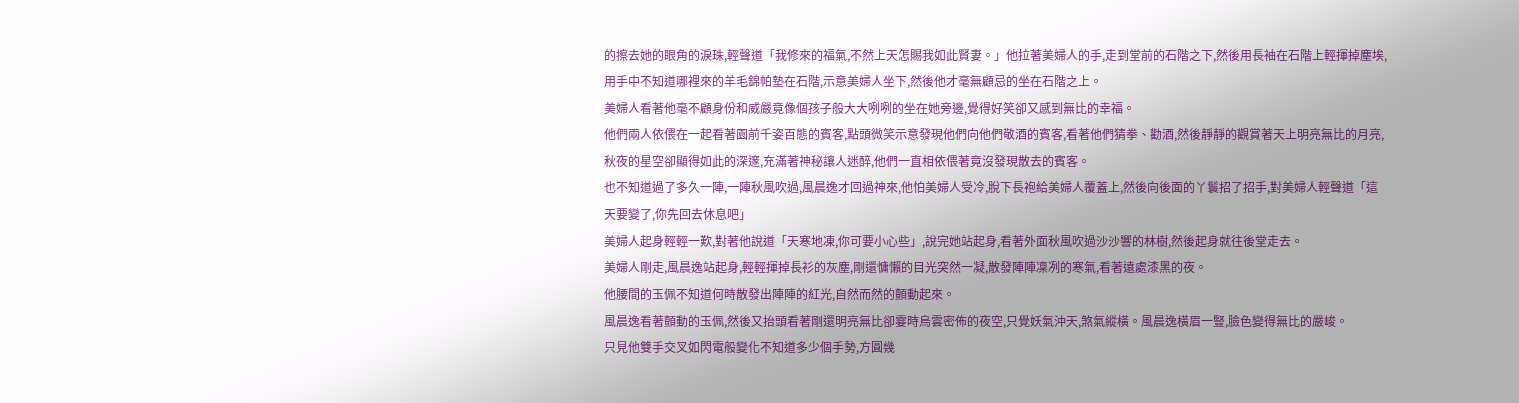的擦去她的眼角的淚珠,輕聲道「我修來的福氣,不然上天怎賜我如此賢妻。」他拉著美婦人的手,走到堂前的石階之下,然後用長袖在石階上輕揮掉塵埃,用手中不知道哪裡來的羊毛錦帕墊在石階,示意美婦人坐下,然後他才毫無顧忌的坐在石階之上。
美婦人看著他毫不顧身份和威嚴竟像個孩子般大大咧咧的坐在她旁邊,覺得好笑卻又感到無比的幸福。
他們兩人依偎在一起看著園前千姿百態的賓客,點頭微笑示意發現他們向他們敬酒的賓客,看著他們猜拳、勸酒,然後靜靜的觀賞著天上明亮無比的月亮,秋夜的星空卻顯得如此的深邃,充滿著神秘讓人迷醉,他們一直相依偎著竟沒發現散去的賓客。
也不知道過了多久一陣,一陣秋風吹過,風晨逸才回過神來,他怕美婦人受冷,脫下長袍給美婦人覆蓋上,然後向後面的丫鬟招了招手,對美婦人輕聲道「這天要變了,你先回去休息吧」
美婦人起身輕輕一歎,對著他說道「天寒地凍,你可要小心些」,說完她站起身,看著外面秋風吹過沙沙響的林樹,然後起身就往後堂走去。
美婦人剛走,風晨逸站起身,輕輕揮掉長衫的灰塵,剛還慵懶的目光突然一凝,散發陣陣凜冽的寒氣,看著遠處漆黑的夜。
他腰間的玉佩不知道何時散發出陣陣的紅光,自然而然的顫動起來。
風晨逸看著顫動的玉佩,然後又抬頭看著剛還明亮無比卻霎時烏雲密佈的夜空,只覺妖氣沖天,煞氣縱橫。風晨逸橫眉一豎,臉色變得無比的嚴峻。
只見他雙手交叉如閃電般變化不知道多少個手勢,方圓幾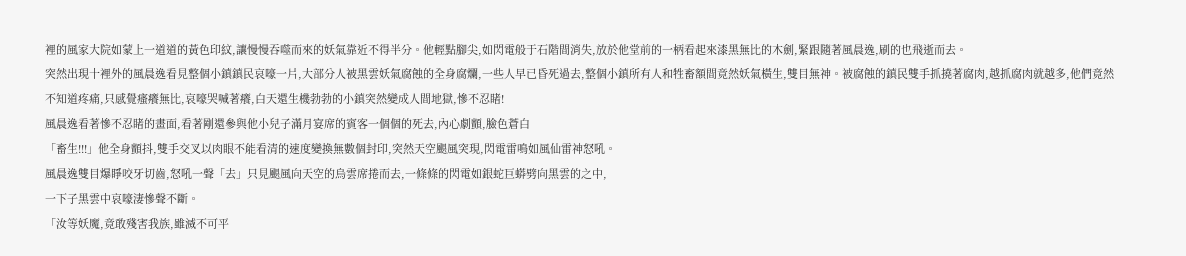裡的風家大院如蒙上一道道的黃色印紋,讓慢慢吞噬而來的妖氣靠近不得半分。他輕點腳尖,如閃電般于石階間消失,放於他堂前的一柄看起來漆黑無比的木劍,緊跟隨著風晨逸,刷的也飛逝而去。
突然出現十裡外的風晨逸看見整個小鎮鎮民哀嚎一片,大部分人被黑雲妖氣腐蝕的全身腐爛,一些人早已昏死過去,整個小鎮所有人和牲畜額間竟然妖氣橫生,雙目無神。被腐蝕的鎮民雙手抓撓著腐肉,越抓腐肉就越多,他們竟然不知道疼痛,只感覺瘙癢無比,哀嚎哭喊著癢,白天還生機勃勃的小鎮突然變成人間地獄,慘不忍睹!
風晨逸看著慘不忍睹的畫面,看著剛還參與他小兒子滿月宴席的賓客一個個的死去,內心劇顫,臉色蒼白
「畜生!!!」他全身顫抖,雙手交叉以肉眼不能看清的速度變換無數個封印,突然天空颶風突現,閃電雷鳴如風仙雷神怒吼。
風晨逸雙目爆睜咬牙切齒,怒吼一聲「去」只見颶風向天空的烏雲席捲而去,一條條的閃電如銀蛇巨蟒劈向黑雲的之中,
一下子黑雲中哀嚎淒慘聲不斷。
「汝等妖魔,竟敢殘害我族,雖滅不可平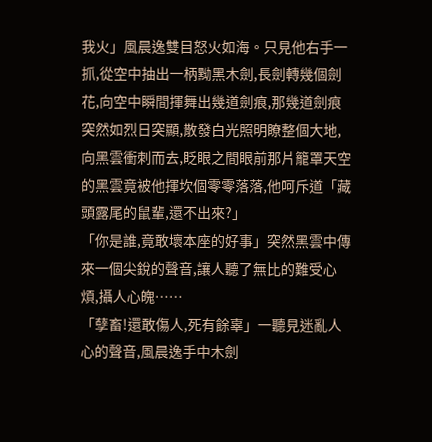我火」風晨逸雙目怒火如海。只見他右手一抓,從空中抽出一柄黝黑木劍,長劍轉幾個劍花,向空中瞬間揮舞出幾道劍痕,那幾道劍痕突然如烈日突顯,散發白光照明瞭整個大地,向黑雲衝刺而去,眨眼之間眼前那片籠罩天空的黑雲竟被他揮坎個零零落落,他呵斥道「藏頭露尾的鼠輩,還不出來?」
「你是誰,竟敢壞本座的好事」突然黑雲中傳來一個尖銳的聲音,讓人聽了無比的難受心煩,攝人心魄……
「孽畜!還敢傷人,死有餘辜」一聽見迷亂人心的聲音,風晨逸手中木劍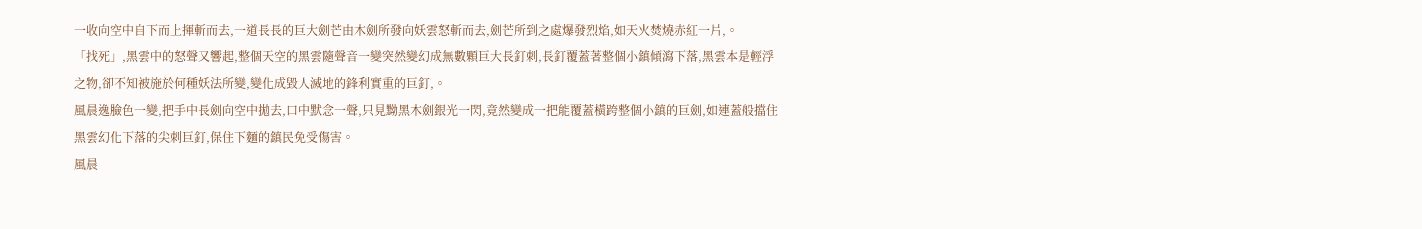一收向空中自下而上揮斬而去,一道長長的巨大劍芒由木劍所發向妖雲怒斬而去,劍芒所到之處爆發烈焰,如天火焚燒赤紅一片,。
「找死」,黑雲中的怒聲又響起,整個天空的黑雲隨聲音一變突然變幻成無數顆巨大長釘刺,長釘覆蓋著整個小鎮傾瀉下落,黑雲本是輕浮之物,卻不知被施於何種妖法所變,變化成毀人滅地的鋒利實重的巨釘,。
風晨逸臉色一變,把手中長劍向空中拋去,口中默念一聲,只見黝黑木劍銀光一閃,竟然變成一把能覆蓋橫跨整個小鎮的巨劍,如連蓋般擋住黑雲幻化下落的尖刺巨釘,保住下麵的鎮民免受傷害。
風晨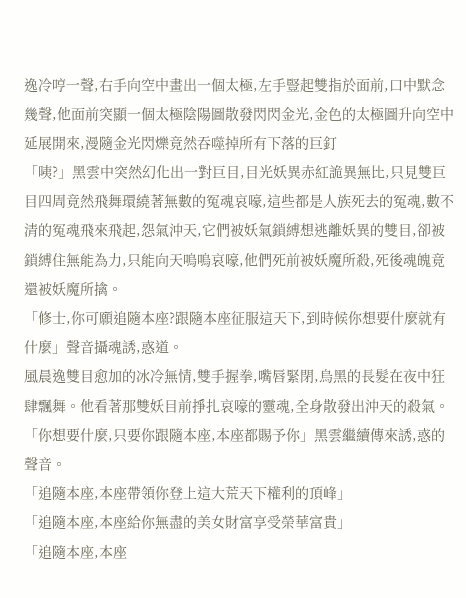逸冷哼一聲,右手向空中畫出一個太極,左手豎起雙指於面前,口中默念幾聲,他面前突顯一個太極陰陽圖散發閃閃金光,金色的太極圖升向空中延展開來,漫隨金光閃爍竟然吞噬掉所有下落的巨釘
「咦?」黑雲中突然幻化出一對巨目,目光妖異赤紅詭異無比,只見雙巨目四周竟然飛舞環繞著無數的冤魂哀嚎,這些都是人族死去的冤魂,數不清的冤魂飛來飛起,怨氣沖天,它們被妖氣鎖縛想逃離妖異的雙目,卻被鎖縛住無能為力,只能向天嗚嗚哀嚎,他們死前被妖魔所殺,死後魂魄竟還被妖魔所擒。
「修士,你可願追隨本座?跟隨本座征服這天下,到時候你想要什麼就有什麼」聲音攝魂誘,惑道。
風晨逸雙目愈加的冰冷無情,雙手握拳,嘴唇緊閉,烏黑的長髮在夜中狂肆飄舞。他看著那雙妖目前掙扎哀嚎的靈魂,全身散發出沖天的殺氣。
「你想要什麼,只要你跟隨本座,本座都賜予你」黑雲繼續傳來誘,惑的聲音。
「追隨本座,本座帶領你登上這大荒天下權利的頂峰」
「追隨本座,本座給你無盡的美女財富享受榮華富貴」
「追隨本座,本座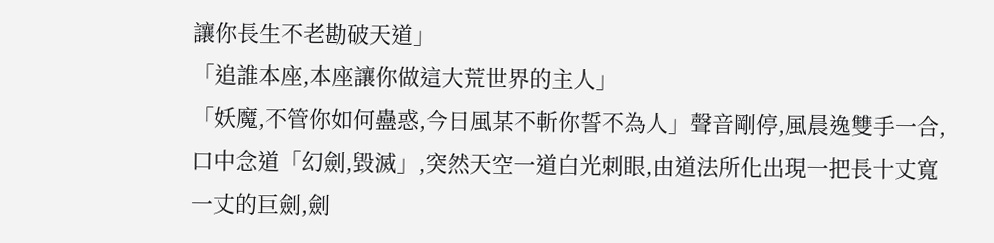讓你長生不老勘破天道」
「追誰本座,本座讓你做這大荒世界的主人」
「妖魔,不管你如何蠱惑,今日風某不斬你誓不為人」聲音剛停,風晨逸雙手一合,口中念道「幻劍,毀滅」,突然天空一道白光刺眼,由道法所化出現一把長十丈寬一丈的巨劍,劍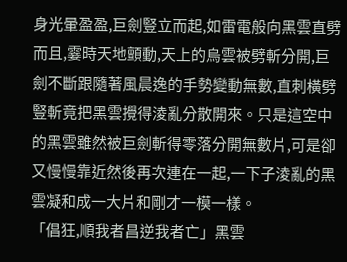身光暈盈盈,巨劍豎立而起,如雷電般向黑雲直劈而且,霎時天地顫動,天上的烏雲被劈斬分開,巨劍不斷跟隨著風晨逸的手勢變動無數,直刺橫劈豎斬竟把黑雲攪得淩亂分散開來。只是這空中的黑雲雖然被巨劍斬得零落分開無數片,可是卻又慢慢靠近然後再次連在一起,一下子淩亂的黑雲凝和成一大片和剛才一模一樣。
「倡狂,順我者昌逆我者亡」黑雲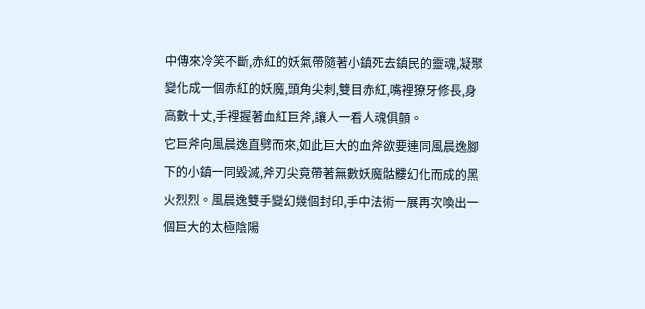中傳來冷笑不斷,赤紅的妖氣帶隨著小鎮死去鎮民的靈魂,凝聚變化成一個赤紅的妖魔,頭角尖刺,雙目赤紅,嘴裡獠牙修長,身高數十丈,手裡握著血紅巨斧,讓人一看人魂俱顫。
它巨斧向風晨逸直劈而來,如此巨大的血斧欲要連同風晨逸腳下的小鎮一同毀滅,斧刃尖竟帶著無數妖魔骷髏幻化而成的黑火烈烈。風晨逸雙手變幻幾個封印,手中法術一展再次喚出一個巨大的太極陰陽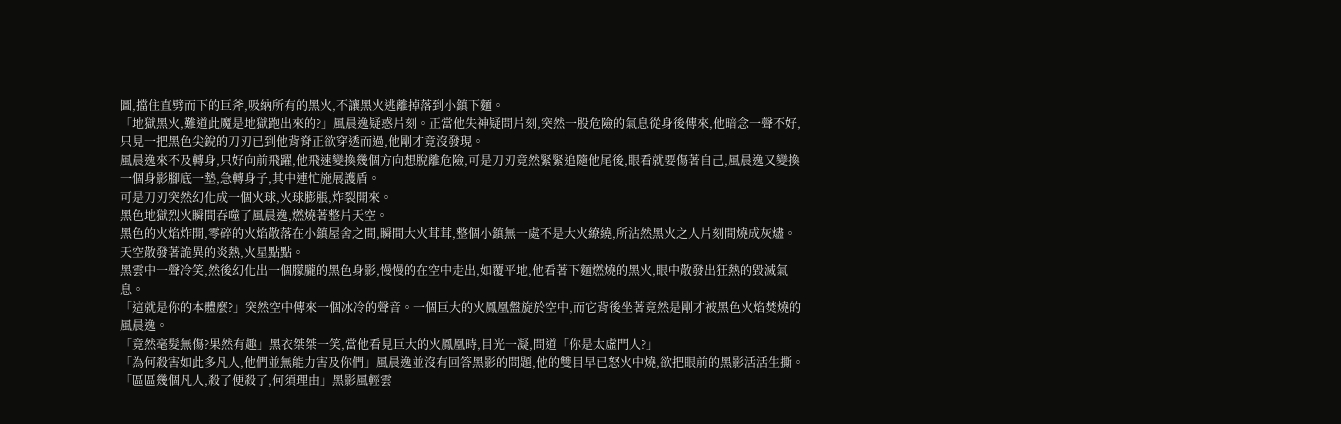圖,擋住直劈而下的巨斧,吸納所有的黑火,不讓黑火逃離掉落到小鎮下麵。
「地獄黑火,難道此魔是地獄跑出來的?」風晨逸疑惑片刻。正當他失神疑問片刻,突然一股危險的氣息從身後傳來,他暗念一聲不好,只見一把黑色尖銳的刀刃已到他背脊正欲穿透而過,他剛才竟沒發現。
風晨逸來不及轉身,只好向前飛躍,他飛速變換幾個方向想脫離危險,可是刀刃竟然緊緊追隨他尾後,眼看就要傷著自己,風晨逸又變換一個身影腳底一墊,急轉身子,其中連忙施展護盾。
可是刀刃突然幻化成一個火球,火球膨脹,炸裂開來。
黑色地獄烈火瞬間吞噬了風晨逸,燃燒著整片天空。
黑色的火焰炸開,零碎的火焰散落在小鎮屋舍之間,瞬間大火茸茸,整個小鎮無一處不是大火繚繞,所沾然黑火之人片刻間燒成灰燼。
天空散發著詭異的炎熱,火星點點。
黑雲中一聲冷笑,然後幻化出一個朦朧的黑色身影,慢慢的在空中走出,如覆平地,他看著下麵燃燒的黑火,眼中散發出狂熱的毀滅氣息。
「這就是你的本體麼?」突然空中傳來一個冰冷的聲音。一個巨大的火鳳凰盤旋於空中,而它背後坐著竟然是剛才被黑色火焰焚燒的風晨逸。
「竟然毫髮無傷?果然有趣」黑衣桀桀一笑,當他看見巨大的火鳳凰時,目光一凝,問道「你是太虛門人?」
「為何殺害如此多凡人,他們並無能力害及你們」風晨逸並沒有回答黑影的問題,他的雙目早已怒火中燒,欲把眼前的黑影活活生撕。
「區區幾個凡人,殺了便殺了,何須理由」黑影風輕雲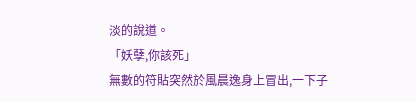淡的說道。
「妖孽,你該死」
無數的符貼突然於風晨逸身上冒出,一下子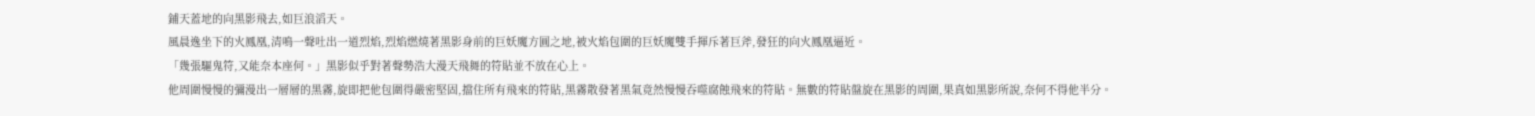鋪天蓋地的向黑影飛去,如巨浪滔天。
風晨逸坐下的火鳳凰,清鳴一聲吐出一道烈焰,烈焰燃燒著黑影身前的巨妖魔方圓之地,被火焰包圍的巨妖魔雙手揮斥著巨斧,發狂的向火鳳凰逼近。
「幾張驅鬼符,又能奈本座何。」黑影似乎對著聲勢浩大漫天飛舞的符貼並不放在心上。
他周圍慢慢的彌漫出一層層的黑霧,旋即把他包圍得嚴密堅固,擋住所有飛來的符貼,黑霧散發著黑氣竟然慢慢吞噬腐蝕飛來的符貼。無數的符貼盤旋在黑影的周圍,果真如黑影所說,奈何不得他半分。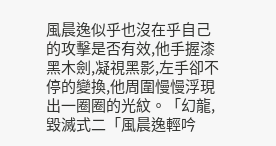風晨逸似乎也沒在乎自己的攻擊是否有效,他手握漆黑木劍,凝視黑影,左手卻不停的變換,他周圍慢慢浮現出一圈圈的光紋。「幻龍,毀滅式二「風晨逸輕吟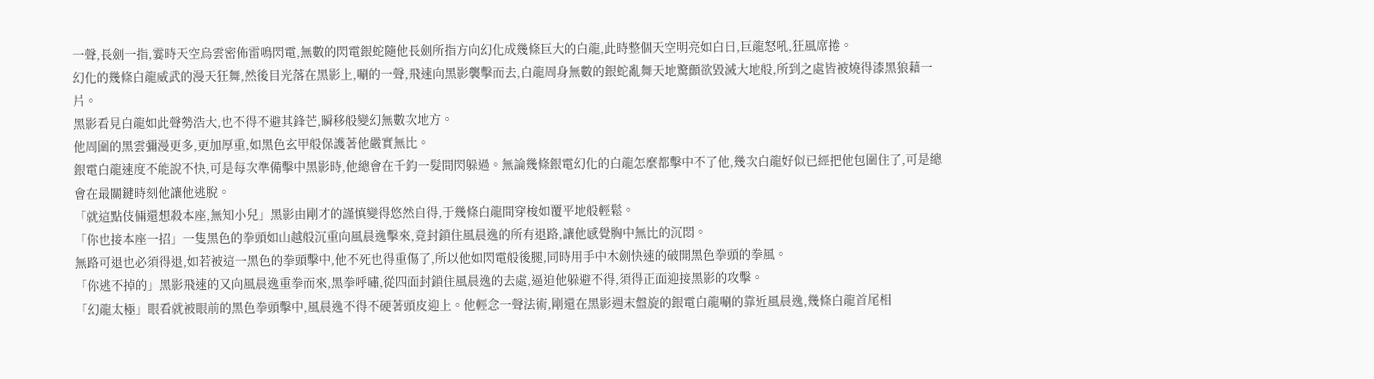一聲,長劍一指,霎時天空烏雲密佈雷鳴閃電,無數的閃電銀蛇隨他長劍所指方向幻化成幾條巨大的白龍,此時整個天空明亮如白日,巨龍怒吼,狂風席捲。
幻化的幾條白龍威武的漫天狂舞,然後目光落在黑影上,唰的一聲,飛速向黑影襲擊而去,白龍周身無數的銀蛇亂舞天地驚顫欲毀滅大地般,所到之處皆被燒得漆黑狼藉一片。
黑影看見白龍如此聲勢浩大,也不得不避其鋒芒,瞬移般變幻無數次地方。
他周圍的黑雲彌漫更多,更加厚重,如黑色玄甲般保護著他嚴實無比。
銀電白龍速度不能說不快,可是每次準備擊中黑影時,他總會在千鈞一髮間閃躲過。無論幾條銀電幻化的白龍怎麼都擊中不了他,幾次白龍好似已經把他包圍住了,可是總會在最關鍵時刻他讓他逃脫。
「就這點伎倆還想殺本座,無知小兒」黑影由剛才的謹慎變得悠然自得,于幾條白龍間穿梭如覆平地般輕鬆。
「你也接本座一招」一隻黑色的拳頭如山越般沉重向風晨逸擊來,竟封鎖住風晨逸的所有退路,讓他感覺胸中無比的沉悶。
無路可退也必須得退,如若被這一黑色的拳頭擊中,他不死也得重傷了,所以他如閃電般後腿,同時用手中木劍快速的破開黑色拳頭的拳風。
「你逃不掉的」黑影飛速的又向風晨逸重拳而來,黑拳呼嘯,從四面封鎖住風晨逸的去處,逼迫他躲避不得,須得正面迎接黑影的攻擊。
「幻龍太極」眼看就被眼前的黑色拳頭擊中,風晨逸不得不硬著頭皮迎上。他輕念一聲法術,剛還在黑影週末盤旋的銀電白龍唰的靠近風晨逸,幾條白龍首尾相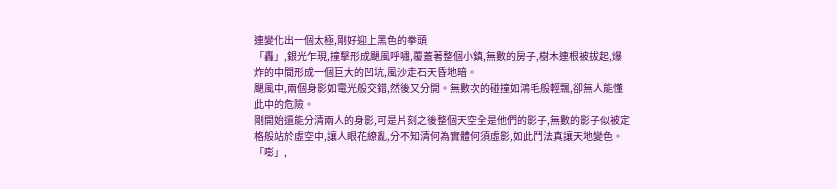連變化出一個太極,剛好迎上黑色的拳頭
「轟」,銀光乍現,撞擊形成颶風呼嘯,覆蓋著整個小鎮,無數的房子,樹木連根被拔起,爆炸的中間形成一個巨大的凹坑,風沙走石天昏地暗。
颶風中,兩個身影如電光般交錯,然後又分開。無數次的碰撞如鴻毛般輕飄,卻無人能懂此中的危險。
剛開始還能分清兩人的身影,可是片刻之後整個天空全是他們的影子,無數的影子似被定格般站於虛空中,讓人眼花繚亂,分不知清何為實體何須虛影,如此鬥法真讓天地變色。
「嘭」,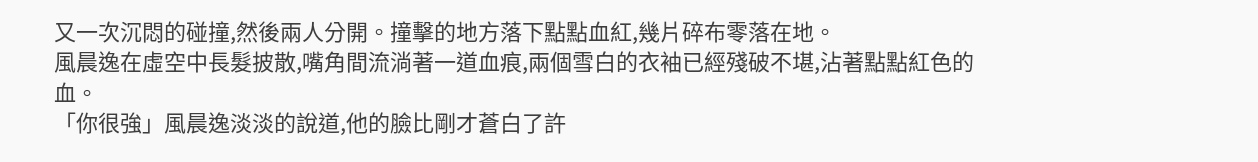又一次沉悶的碰撞,然後兩人分開。撞擊的地方落下點點血紅,幾片碎布零落在地。
風晨逸在虛空中長髮披散,嘴角間流淌著一道血痕,兩個雪白的衣袖已經殘破不堪,沾著點點紅色的血。
「你很強」風晨逸淡淡的說道,他的臉比剛才蒼白了許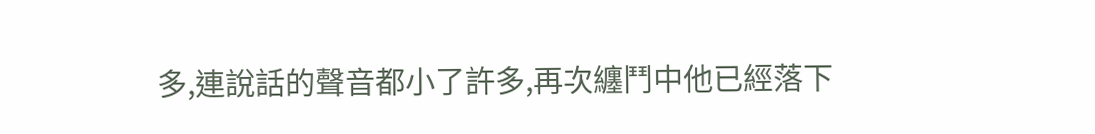多,連說話的聲音都小了許多,再次纏鬥中他已經落下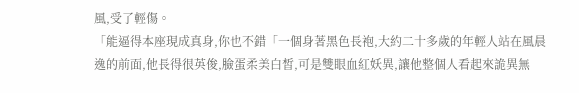風,受了輕傷。
「能逼得本座現成真身,你也不錯「一個身著黑色長袍,大約二十多歲的年輕人站在風晨逸的前面,他長得很英俊,臉蛋柔美白皙,可是雙眼血紅妖異,讓他整個人看起來詭異無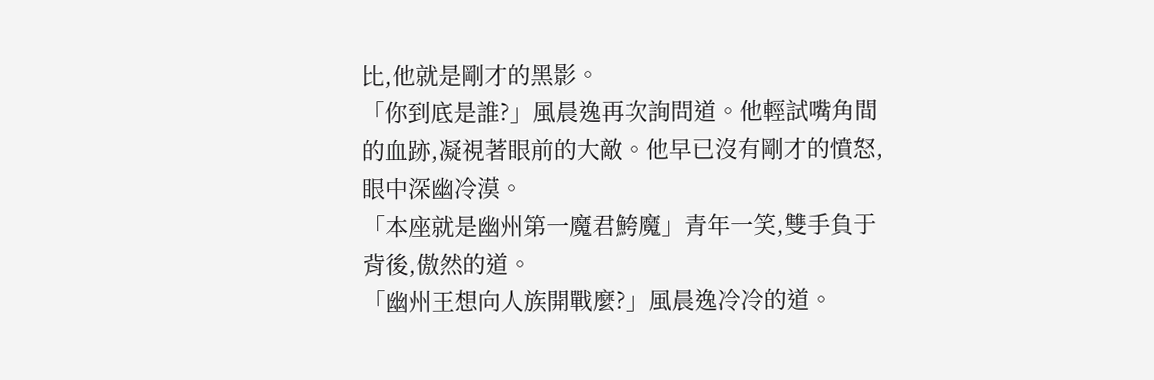比,他就是剛才的黑影。
「你到底是誰?」風晨逸再次詢問道。他輕試嘴角間的血跡,凝視著眼前的大敵。他早已沒有剛才的憤怒,眼中深幽冷漠。
「本座就是幽州第一魔君鮬魔」青年一笑,雙手負于背後,傲然的道。
「幽州王想向人族開戰麼?」風晨逸冷冷的道。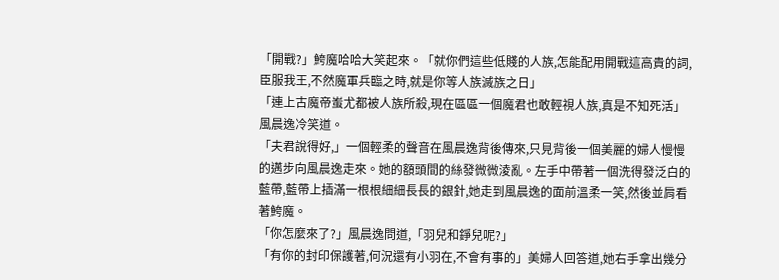「開戰?」鮬魔哈哈大笑起來。「就你們這些低賤的人族,怎能配用開戰這高貴的詞,臣服我王,不然魔軍兵臨之時,就是你等人族滅族之日」
「連上古魔帝蚩尤都被人族所殺,現在區區一個魔君也敢輕視人族,真是不知死活」風晨逸冷笑道。
「夫君說得好,」一個輕柔的聲音在風晨逸背後傳來,只見背後一個美麗的婦人慢慢的邁步向風晨逸走來。她的額頭間的絲發微微淩亂。左手中帶著一個洗得發泛白的藍帶,藍帶上插滿一根根細細長長的銀針,她走到風晨逸的面前溫柔一笑,然後並肩看著鮬魔。
「你怎麼來了?」風晨逸問道,「羽兒和錚兒呢?」
「有你的封印保護著,何況還有小羽在,不會有事的」美婦人回答道,她右手拿出幾分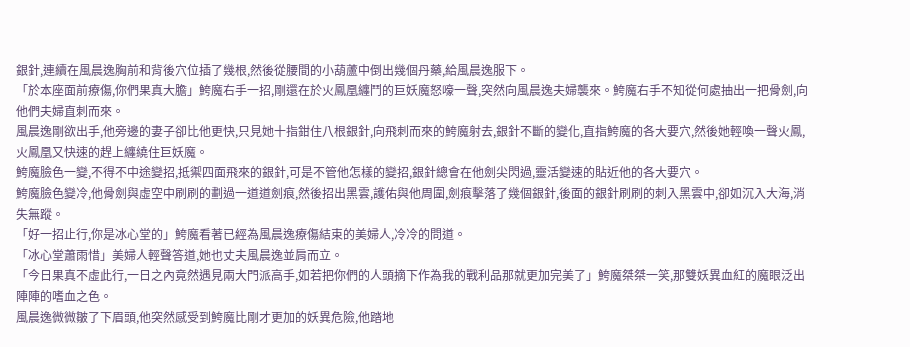銀針,連續在風晨逸胸前和背後穴位插了幾根,然後從腰間的小葫蘆中倒出幾個丹藥,給風晨逸服下。
「於本座面前療傷,你們果真大膽」鮬魔右手一招,剛還在於火鳳凰纏鬥的巨妖魔怒嚎一聲,突然向風晨逸夫婦襲來。鮬魔右手不知從何處抽出一把骨劍,向他們夫婦直刺而來。
風晨逸剛欲出手,他旁邊的妻子卻比他更快,只見她十指鉗住八根銀針,向飛刺而來的鮬魔射去,銀針不斷的變化,直指鮬魔的各大要穴,然後她輕喚一聲火鳳,火鳳凰又快速的趕上纏繞住巨妖魔。
鮬魔臉色一變,不得不中途變招,抵禦四面飛來的銀針,可是不管他怎樣的變招,銀針總會在他劍尖閃過,靈活變速的貼近他的各大要穴。
鮬魔臉色變冷,他骨劍與虛空中刷刷的劃過一道道劍痕,然後招出黑雲,護佑與他周圍,劍痕擊落了幾個銀針,後面的銀針刷刷的刺入黑雲中,卻如沉入大海,消失無蹤。
「好一招止行,你是冰心堂的」鮬魔看著已經為風晨逸療傷結束的美婦人,冷冷的問道。
「冰心堂蕭雨惜」美婦人輕聲答道,她也丈夫風晨逸並肩而立。
「今日果真不虛此行,一日之內竟然遇見兩大門派高手,如若把你們的人頭摘下作為我的戰利品那就更加完美了」鮬魔桀桀一笑,那雙妖異血紅的魔眼泛出陣陣的嗜血之色。
風晨逸微微皺了下眉頭,他突然感受到鮬魔比剛才更加的妖異危險,他踏地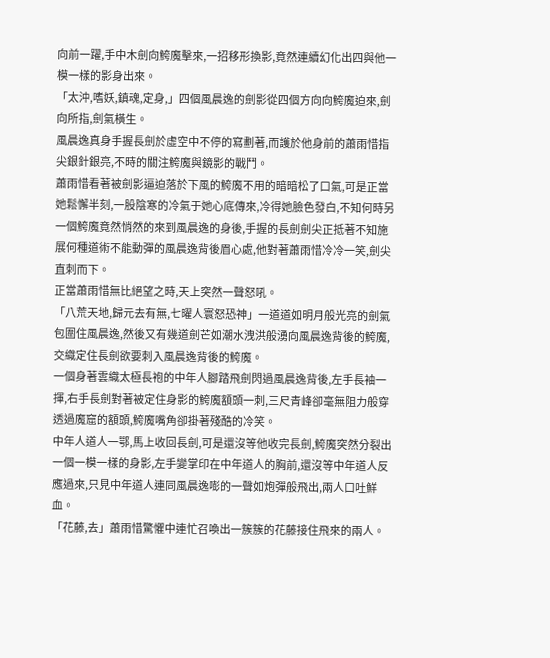向前一躍,手中木劍向鮬魔擊來,一招移形換影,竟然連續幻化出四與他一模一樣的影身出來。
「太沖,嗜妖,鎮魂,定身,」四個風晨逸的劍影從四個方向向鮬魔迫來,劍向所指,劍氣橫生。
風晨逸真身手握長劍於虛空中不停的寫劃著,而護於他身前的蕭雨惜指尖銀針銀亮,不時的關注鮬魔與鏡影的戰鬥。
蕭雨惜看著被劍影逼迫落於下風的鮬魔不用的暗暗松了口氣,可是正當她鬆懈半刻,一股陰寒的冷氣于她心底傳來,冷得她臉色發白,不知何時另一個鮬魔竟然悄然的來到風晨逸的身後,手握的長劍劍尖正抵著不知施展何種道術不能動彈的風晨逸背後眉心處,他對著蕭雨惜冷冷一笑,劍尖直刺而下。
正當蕭雨惜無比絕望之時,天上突然一聲怒吼。
「八荒天地,歸元去有無,七曜人寰怒恐神」一道道如明月般光亮的劍氣包圍住風晨逸,然後又有幾道劍芒如潮水洩洪般湧向風晨逸背後的鮬魔,交織定住長劍欲要刺入風晨逸背後的鮬魔。
一個身著雲織太極長袍的中年人腳踏飛劍閃過風晨逸背後,左手長袖一揮,右手長劍對著被定住身影的鮬魔額頭一刺,三尺青峰卻毫無阻力般穿透過魔窟的額頭,鮬魔嘴角卻掛著殘酷的冷笑。
中年人道人一鄂,馬上收回長劍,可是還沒等他收完長劍,鮬魔突然分裂出一個一模一樣的身影,左手變掌印在中年道人的胸前,還沒等中年道人反應過來,只見中年道人連同風晨逸嘭的一聲如炮彈般飛出,兩人口吐鮮血。
「花藤,去」蕭雨惜驚懼中連忙召喚出一簇簇的花藤接住飛來的兩人。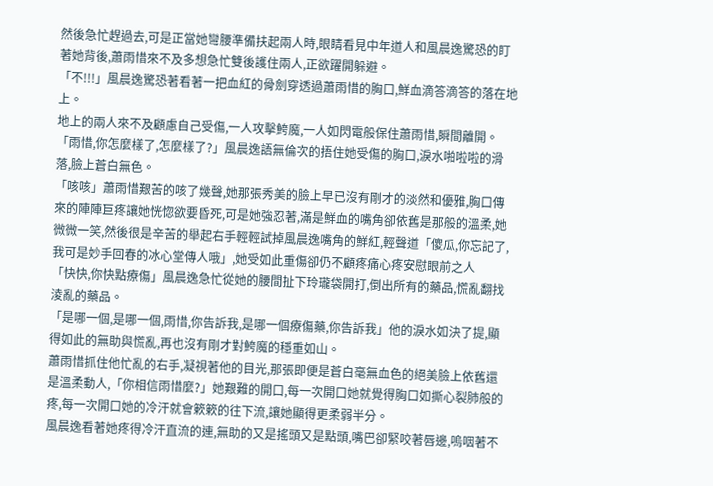然後急忙趕過去,可是正當她彎腰準備扶起兩人時,眼睛看見中年道人和風晨逸驚恐的盯著她背後,蕭雨惜來不及多想急忙雙後護住兩人,正欲躍開躲避。
「不!!!」風晨逸驚恐著看著一把血紅的骨劍穿透過蕭雨惜的胸口,鮮血滴答滴答的落在地上。
地上的兩人來不及顧慮自己受傷,一人攻擊鮬魔,一人如閃電般保住蕭雨惜,瞬間離開。
「雨惜,你怎麼樣了,怎麼樣了?」風晨逸語無倫次的捂住她受傷的胸口,淚水啪啦啦的滑落,臉上蒼白無色。
「咳咳」蕭雨惜艱苦的咳了幾聲,她那張秀美的臉上早已沒有剛才的淡然和優雅,胸口傳來的陣陣巨疼讓她恍惚欲要昏死,可是她強忍著,滿是鮮血的嘴角卻依舊是那般的溫柔,她微微一笑,然後很是辛苦的舉起右手輕輕試掉風晨逸嘴角的鮮紅,輕聲道「傻瓜,你忘記了,我可是妙手回春的冰心堂傳人哦」,她受如此重傷卻仍不顧疼痛心疼安慰眼前之人
「快快,你快點療傷」風晨逸急忙從她的腰間扯下玲瓏袋開打,倒出所有的藥品,慌亂翻找淩亂的藥品。
「是哪一個,是哪一個,雨惜,你告訴我,是哪一個療傷藥,你告訴我」他的淚水如決了提,顯得如此的無助與慌亂,再也沒有剛才對鮬魔的穩重如山。
蕭雨惜抓住他忙亂的右手,凝視著他的目光,那張即便是蒼白毫無血色的絕美臉上依舊還是溫柔動人,「你相信雨惜麼?」她艱難的開口,每一次開口她就覺得胸口如撕心裂肺般的疼,每一次開口她的冷汗就會簌簌的往下流,讓她顯得更柔弱半分。
風晨逸看著她疼得冷汗直流的連,無助的又是搖頭又是點頭,嘴巴卻緊咬著唇邊,嗚咽著不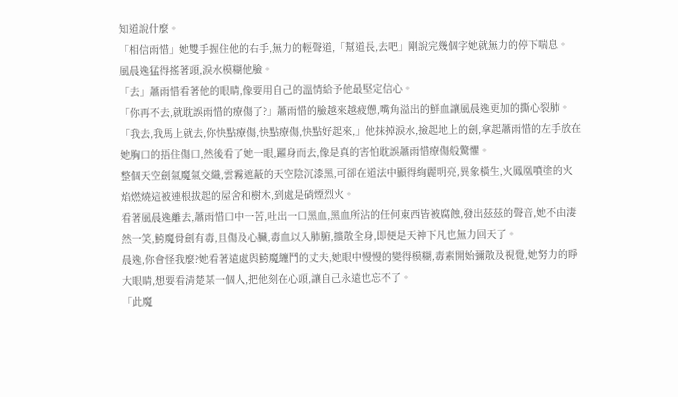知道說什麼。
「相信雨惜」她雙手握住他的右手,無力的輕聲道,「幫道長,去吧」剛說完幾個字她就無力的停下喘息。
風晨逸猛得搖著頭,淚水模糊他臉。
「去」蕭雨惜看著他的眼睛,像要用自己的溫情給予他最堅定信心。
「你再不去,就耽誤雨惜的療傷了?」蕭雨惜的臉越來越疲憊,嘴角溢出的鮮血讓風晨逸更加的撕心裂肺。
「我去,我馬上就去,你快點療傷,快點療傷,快點好起來,」他抹掉淚水,撿起地上的劍,拿起蕭雨惜的左手放在她胸口的捂住傷口,然後看了她一眼,躍身而去,像是真的害怕耽誤蕭雨惜療傷般驚懼。
整個天空劍氣魔氣交織,雲霧遮蔽的天空陰沉漆黑,可卻在道法中顯得絢麗明亮,異象橫生,火鳳凰噴塗的火焰燃燒這被連根拔起的屋舍和樹木,到處是硝煙烈火。
看著風晨逸離去,蕭雨惜口中一苦,吐出一口黑血,黑血所沾的任何東西皆被腐蝕,發出茲茲的聲音,她不由淒然一笑,鮬魔骨劍有毒,且傷及心臟,毒血以入肺腑,擴散全身,即便是天神下凡也無力回天了。
晨逸,你會怪我麼?她看著遠處與鮬魔纏鬥的丈夫,她眼中慢慢的變得模糊,毒素開始彌散及視覺,她努力的睜大眼睛,想要看清楚某一個人,把他刻在心頭,讓自己永遠也忘不了。
「此魔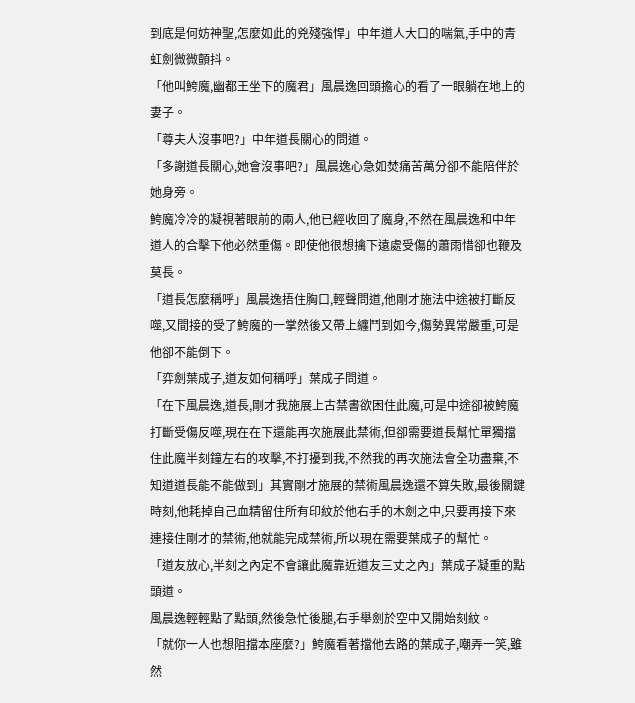到底是何妨神聖,怎麼如此的兇殘強悍」中年道人大口的喘氣,手中的青虹劍微微顫抖。
「他叫鮬魔,幽都王坐下的魔君」風晨逸回頭擔心的看了一眼躺在地上的妻子。
「尊夫人沒事吧?」中年道長關心的問道。
「多謝道長關心,她會沒事吧?」風晨逸心急如焚痛苦萬分卻不能陪伴於她身旁。
鮬魔冷冷的凝視著眼前的兩人,他已經收回了魔身,不然在風晨逸和中年道人的合擊下他必然重傷。即使他很想擒下遠處受傷的蕭雨惜卻也鞭及莫長。
「道長怎麼稱呼」風晨逸捂住胸口,輕聲問道,他剛才施法中途被打斷反噬,又間接的受了鮬魔的一掌然後又帶上纏鬥到如今,傷勢異常嚴重,可是他卻不能倒下。
「弈劍葉成子,道友如何稱呼」葉成子問道。
「在下風晨逸,道長,剛才我施展上古禁書欲困住此魔,可是中途卻被鮬魔打斷受傷反噬,現在在下還能再次施展此禁術,但卻需要道長幫忙單獨擋住此魔半刻鐘左右的攻擊,不打擾到我,不然我的再次施法會全功盡棄,不知道道長能不能做到」其實剛才施展的禁術風晨逸還不算失敗,最後關鍵時刻,他耗掉自己血精留住所有印紋於他右手的木劍之中,只要再接下來連接住剛才的禁術,他就能完成禁術,所以現在需要葉成子的幫忙。
「道友放心,半刻之內定不會讓此魔靠近道友三丈之內」葉成子凝重的點頭道。
風晨逸輕輕點了點頭,然後急忙後腿,右手舉劍於空中又開始刻紋。
「就你一人也想阻擋本座麼?」鮬魔看著擋他去路的葉成子,嘲弄一笑,雖然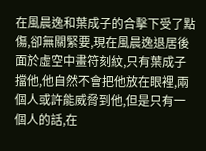在風晨逸和葉成子的合擊下受了點傷,卻無關緊要,現在風晨逸退居後面於虛空中畫符刻紋,只有葉成子擋他,他自然不會把他放在眼裡,兩個人或許能威脅到他,但是只有一個人的話,在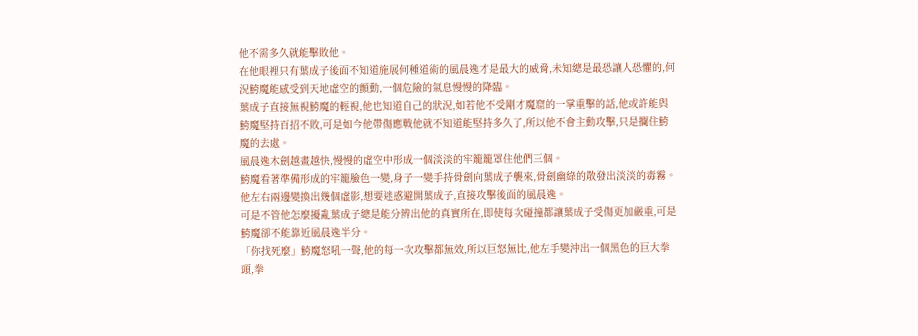他不需多久就能擊敗他。
在他眼裡只有葉成子後面不知道施展何種道術的風晨逸才是最大的威脅,未知總是最恐讓人恐懼的,何況鮬魔能感受到天地虛空的顫動,一個危險的氣息慢慢的降臨。
葉成子直接無視鮬魔的輕視,他也知道自己的狀況,如若他不受剛才魔窟的一掌重擊的話,他或許能與鮬魔堅持百招不敗,可是如今他帶傷應戰他就不知道能堅持多久了,所以他不會主動攻擊,只是攔住鮬魔的去處。
風晨逸木劍越畫越快,慢慢的虛空中形成一個淡淡的牢籠籠罩住他們三個。
鮬魔看著準備形成的牢籠臉色一變,身子一變手持骨劍向葉成子襲來,骨劍幽綠的散發出淡淡的毒霧。他左右兩邊變換出幾個虛影,想要迷惑避開葉成子,直接攻擊後面的風晨逸。
可是不管他怎麼擾亂葉成子總是能分辨出他的真實所在,即使每次碰撞都讓葉成子受傷更加嚴重,可是鮬魔卻不能靠近風晨逸半分。
「你找死麼」鮬魔怒吼一聲,他的每一次攻擊都無效,所以巨怒無比,他左手變沖出一個黑色的巨大拳頭,拳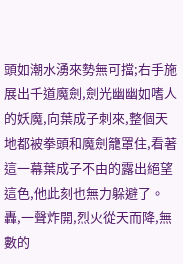頭如潮水湧來勢無可擋;右手施展出千道魔劍,劍光幽幽如嗜人的妖魔,向葉成子刺來,整個天地都被拳頭和魔劍籠罩住,看著這一幕葉成子不由的露出絕望這色,他此刻也無力躲避了。
轟,一聲炸開,烈火從天而降,無數的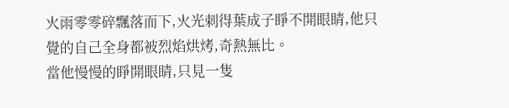火雨零零碎飄落而下,火光刺得葉成子睜不開眼睛,他只覺的自己全身都被烈焰烘烤,奇熱無比。
當他慢慢的睜開眼睛,只見一隻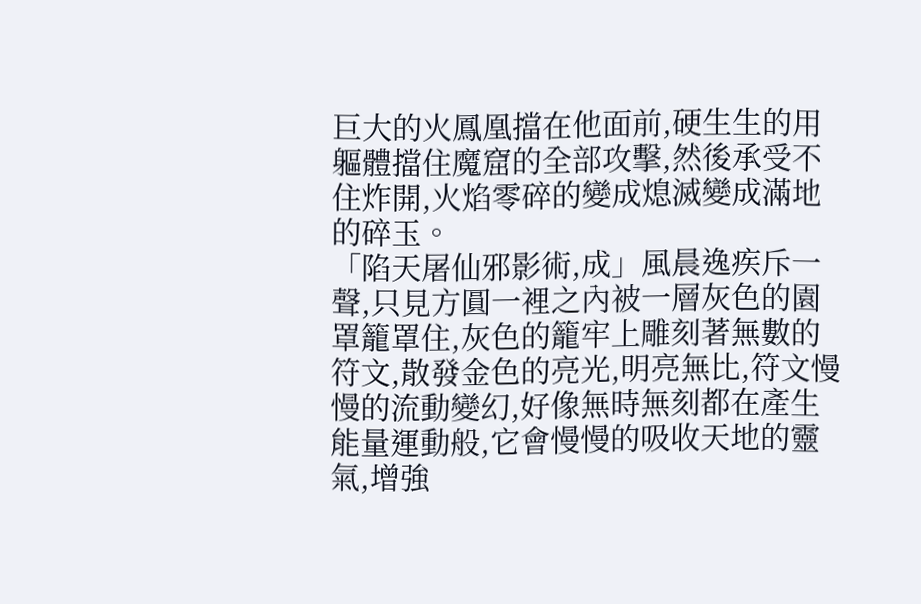巨大的火鳳凰擋在他面前,硬生生的用軀體擋住魔窟的全部攻擊,然後承受不住炸開,火焰零碎的變成熄滅變成滿地的碎玉。
「陷天屠仙邪影術,成」風晨逸疾斥一聲,只見方圓一裡之內被一層灰色的園罩籠罩住,灰色的籠牢上雕刻著無數的符文,散發金色的亮光,明亮無比,符文慢慢的流動變幻,好像無時無刻都在產生能量運動般,它會慢慢的吸收天地的靈氣,增強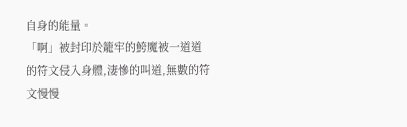自身的能量。
「啊」被封印於籠牢的鮬魔被一道道的符文侵入身體,淒慘的叫道,無數的符文慢慢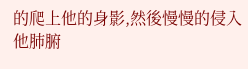的爬上他的身影,然後慢慢的侵入他肺腑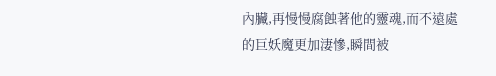內臟,再慢慢腐蝕著他的靈魂,而不遠處的巨妖魔更加淒慘,瞬間被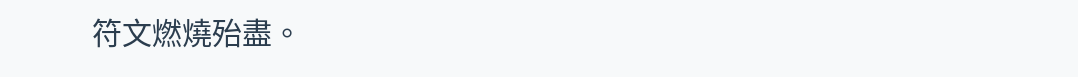符文燃燒殆盡。